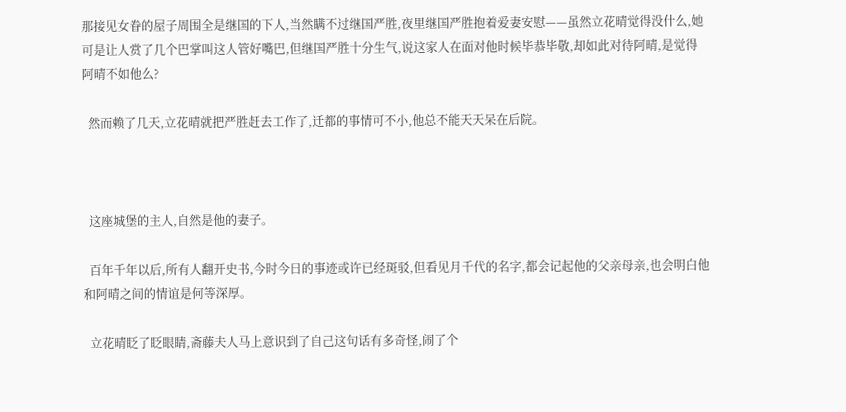那接见女眷的屋子周围全是继国的下人,当然瞒不过继国严胜,夜里继国严胜抱着爱妻安慰——虽然立花晴觉得没什么,她可是让人赏了几个巴掌叫这人管好嘴巴,但继国严胜十分生气,说这家人在面对他时候毕恭毕敬,却如此对待阿晴,是觉得阿晴不如他么?

  然而赖了几天,立花晴就把严胜赶去工作了,迁都的事情可不小,他总不能天天呆在后院。



  这座城堡的主人,自然是他的妻子。

  百年千年以后,所有人翻开史书,今时今日的事迹或许已经斑驳,但看见月千代的名字,都会记起他的父亲母亲,也会明白他和阿晴之间的情谊是何等深厚。

  立花晴眨了眨眼睛,斋藤夫人马上意识到了自己这句话有多奇怪,闹了个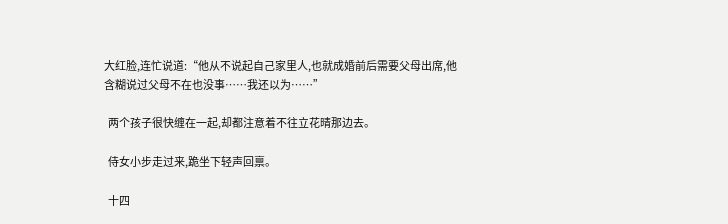大红脸,连忙说道:“他从不说起自己家里人,也就成婚前后需要父母出席,他含糊说过父母不在也没事……我还以为……”

  两个孩子很快缠在一起,却都注意着不往立花晴那边去。

  侍女小步走过来,跪坐下轻声回禀。

  十四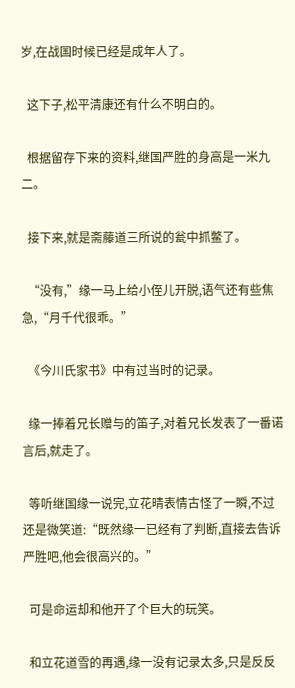岁,在战国时候已经是成年人了。

  这下子,松平清康还有什么不明白的。

  根据留存下来的资料,继国严胜的身高是一米九二。

  接下来,就是斋藤道三所说的瓮中抓鳖了。

  “没有,”缘一马上给小侄儿开脱,语气还有些焦急,“月千代很乖。”

  《今川氏家书》中有过当时的记录。

  缘一捧着兄长赠与的笛子,对着兄长发表了一番诺言后,就走了。

  等听继国缘一说完,立花晴表情古怪了一瞬,不过还是微笑道:“既然缘一已经有了判断,直接去告诉严胜吧,他会很高兴的。”

  可是命运却和他开了个巨大的玩笑。

  和立花道雪的再遇,缘一没有记录太多,只是反反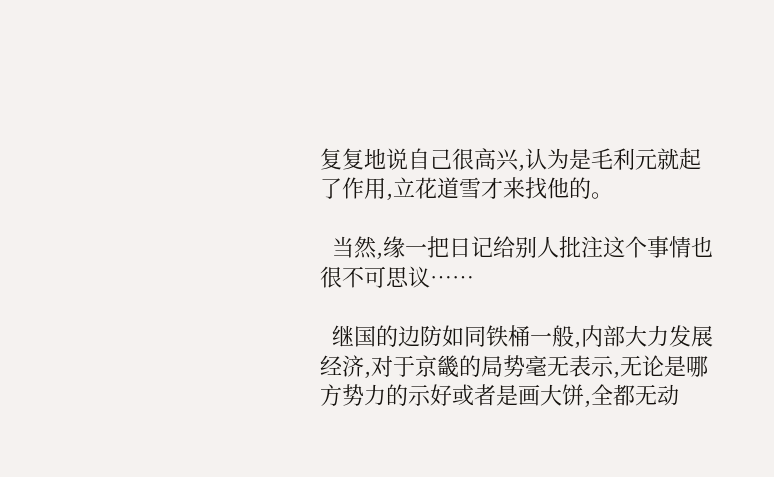复复地说自己很高兴,认为是毛利元就起了作用,立花道雪才来找他的。

  当然,缘一把日记给别人批注这个事情也很不可思议……

  继国的边防如同铁桶一般,内部大力发展经济,对于京畿的局势毫无表示,无论是哪方势力的示好或者是画大饼,全都无动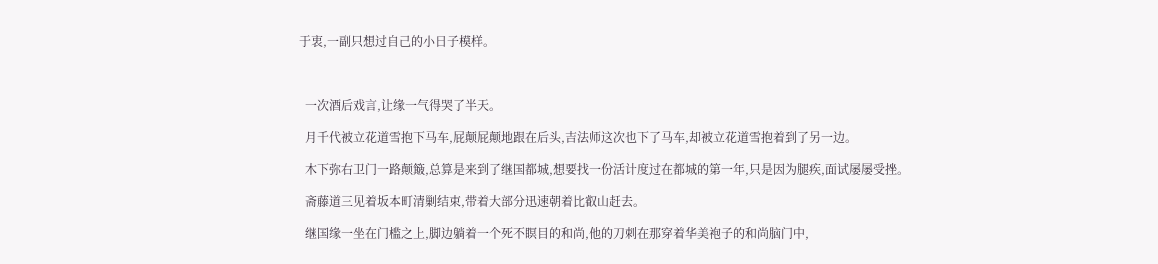于衷,一副只想过自己的小日子模样。



  一次酒后戏言,让缘一气得哭了半天。

  月千代被立花道雪抱下马车,屁颠屁颠地跟在后头,吉法师这次也下了马车,却被立花道雪抱着到了另一边。

  木下弥右卫门一路颠簸,总算是来到了继国都城,想要找一份活计度过在都城的第一年,只是因为腿疾,面试屡屡受挫。

  斋藤道三见着坂本町清剿结束,带着大部分迅速朝着比叡山赶去。

  继国缘一坐在门槛之上,脚边躺着一个死不瞑目的和尚,他的刀刺在那穿着华美袍子的和尚脑门中,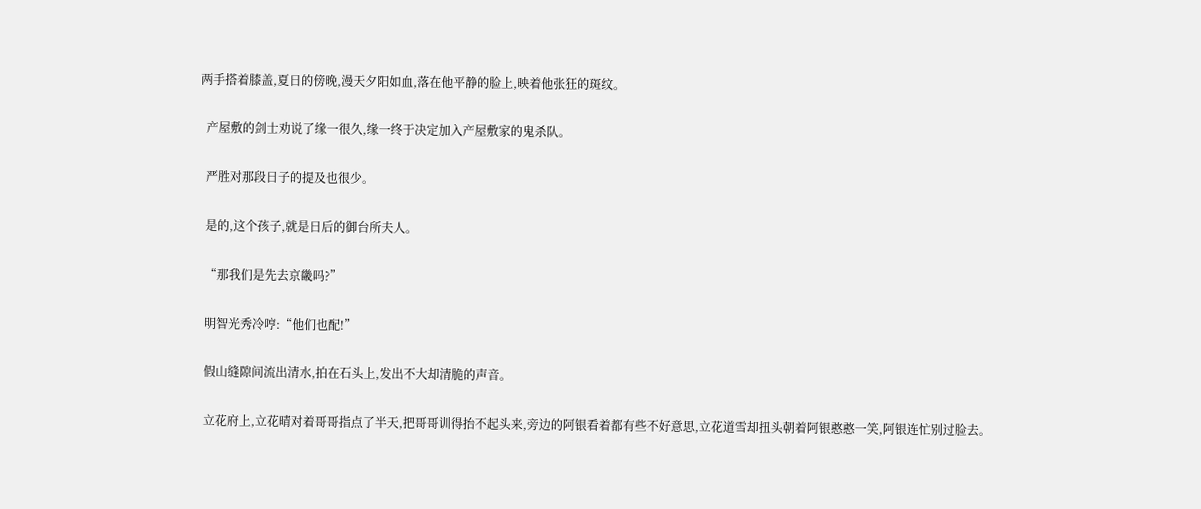两手搭着膝盖,夏日的傍晚,漫天夕阳如血,落在他平静的脸上,映着他张狂的斑纹。

  产屋敷的剑士劝说了缘一很久,缘一终于决定加入产屋敷家的鬼杀队。

  严胜对那段日子的提及也很少。

  是的,这个孩子,就是日后的御台所夫人。

  “那我们是先去京畿吗?”

  明智光秀冷哼:“他们也配!”

  假山缝隙间流出清水,拍在石头上,发出不大却清脆的声音。

  立花府上,立花晴对着哥哥指点了半天,把哥哥训得抬不起头来,旁边的阿银看着都有些不好意思,立花道雪却扭头朝着阿银憨憨一笑,阿银连忙别过脸去。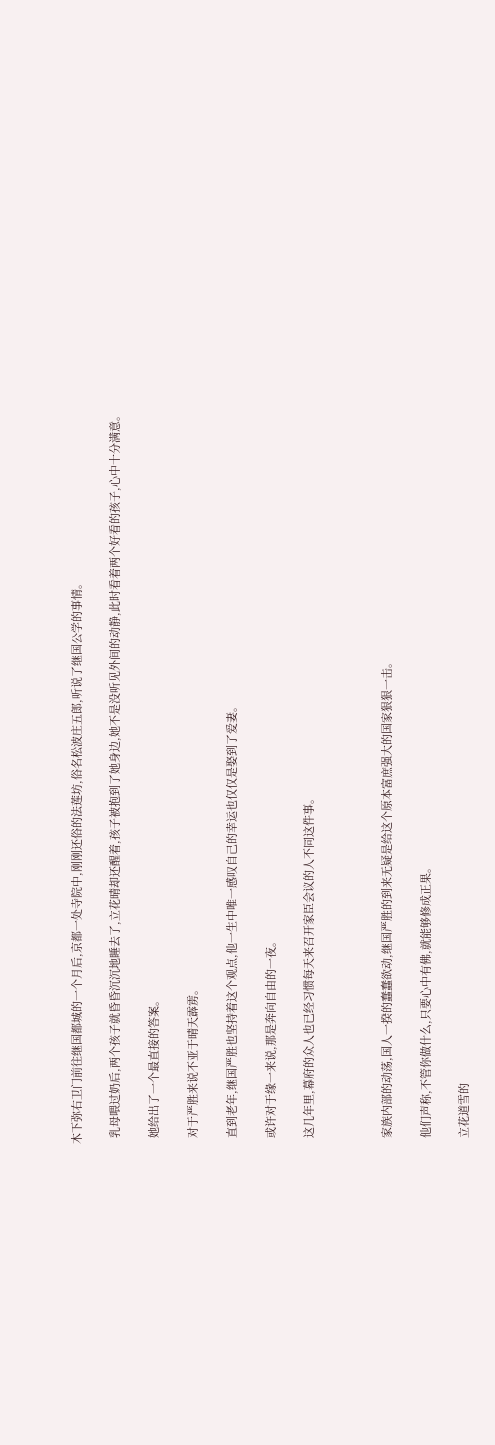木下弥右卫门前往继国都城的一个月后,京都一处寺院中,刚刚还俗的法莲坊,俗名松波庄五郎,听说了继国公学的事情。

  乳母喂过奶后,两个孩子就昏昏沉沉地睡去了,立花晴却还醒着,孩子被抱到了她身边,她不是没听见外间的动静,此时看着两个好看的孩子,心中十分满意。

  她给出了一个最直接的答案。

  对于严胜来说不亚于晴天霹雳。

  直到老年,继国严胜也坚持着这个观点,他一生中唯一感叹自己的幸运也仅仅是娶到了爱妻。

  或许对于缘一来说,那是奔向自由的一夜。

  这几年里,幕府的众人也已经习惯每天来召开家臣会议的人不同这件事。



  家族内部的动荡,国人一揆的蠢蠢欲动,继国严胜的到来无疑是给这个原本富庶强大的国家狠狠一击。

  他们声称,不管你做什么,只要心中有佛,就能够修成正果。

  立花道雪的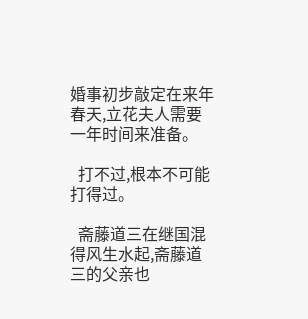婚事初步敲定在来年春天,立花夫人需要一年时间来准备。

  打不过,根本不可能打得过。

  斋藤道三在继国混得风生水起,斋藤道三的父亲也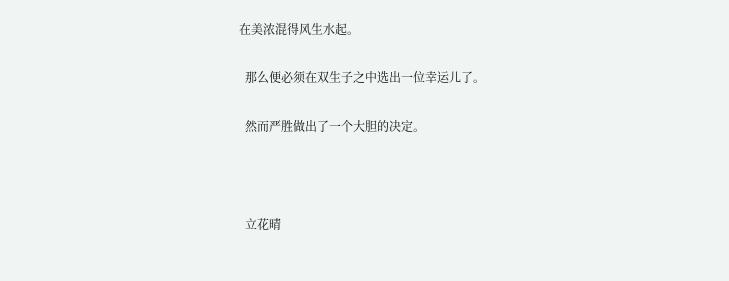在美浓混得风生水起。

  那么便必须在双生子之中选出一位幸运儿了。

  然而严胜做出了一个大胆的决定。



  立花晴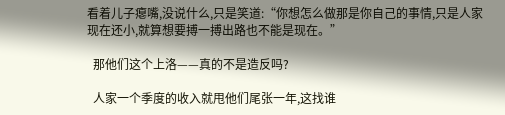看着儿子瘪嘴,没说什么,只是笑道:“你想怎么做那是你自己的事情,只是人家现在还小,就算想要搏一搏出路也不能是现在。”

  那他们这个上洛——真的不是造反吗?

  人家一个季度的收入就甩他们尾张一年,这找谁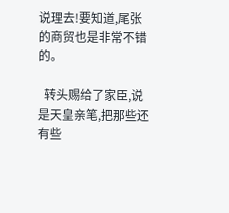说理去!要知道,尾张的商贸也是非常不错的。

  转头赐给了家臣,说是天皇亲笔,把那些还有些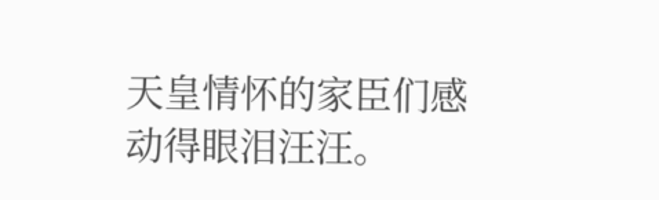天皇情怀的家臣们感动得眼泪汪汪。